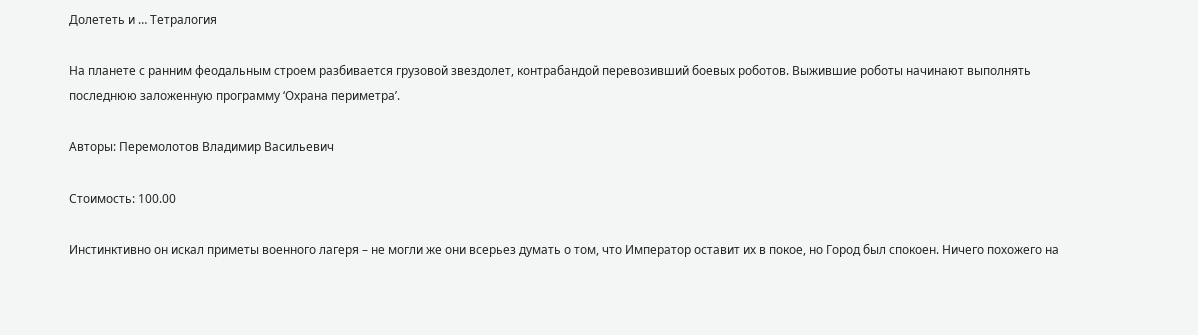Долететь и … Тетралогия

На планете с ранним феодальным строем разбивается грузовой звездолет, контрабандой перевозивший боевых роботов. Выжившие роботы начинают выполнять последнюю заложенную программу ‘Охрана периметра’.

Авторы: Перемолотов Владимир Васильевич

Стоимость: 100.00

Инстинктивно он искал приметы военного лагеря – не могли же они всерьез думать о том, что Император оставит их в покое, но Город был спокоен. Ничего похожего на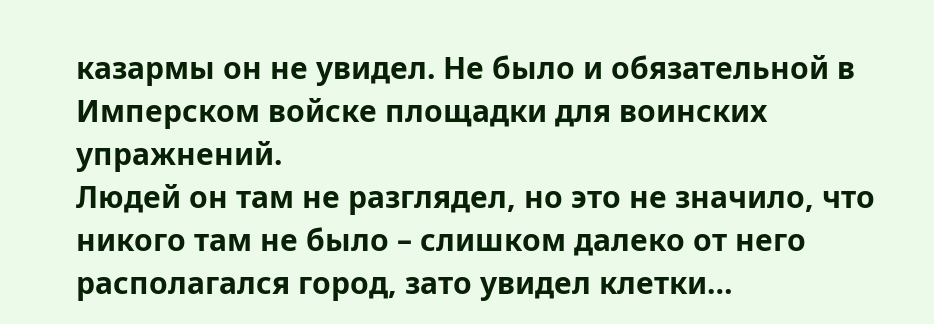казармы он не увидел. Не было и обязательной в Имперском войске площадки для воинских упражнений.
Людей он там не разглядел, но это не значило, что никого там не было – слишком далеко от него располагался город, зато увидел клетки…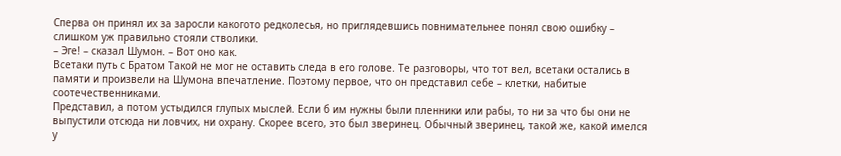Сперва он принял их за заросли какогото редколесья, но приглядевшись повнимательнее понял свою ошибку – слишком уж правильно стояли стволики.
– Эге! – сказал Шумон. – Вот оно как.
Всетаки путь с Братом Такой не мог не оставить следа в его голове. Те разговоры, что тот вел, всетаки остались в памяти и произвели на Шумона впечатление. Поэтому первое, что он представил себе – клетки, набитые соотечественниками.
Представил, а потом устыдился глупых мыслей. Если б им нужны были пленники или рабы, то ни за что бы они не выпустили отсюда ни ловчих, ни охрану. Скорее всего, это был зверинец. Обычный зверинец, такой же, какой имелся у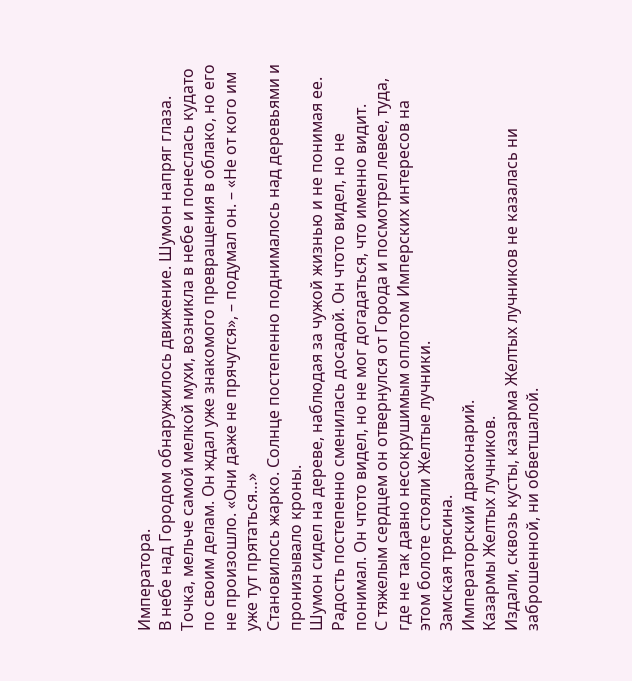Императора.
В небе над Городом обнаружилось движение. Шумон напряг глаза. Точка, мельче самой мелкой мухи, возникла в небе и понеслась кудато по своим делам. Он ждал уже знакомого превращения в облако, но его не произошло. «Они даже не прячутся», – подумал он. – «Не от кого им уже тут прятаться…»
Становилось жарко. Солнце постепенно поднималось над деревьями и пронизывало кроны.
Шумон сидел на дереве, наблюдая за чужой жизнью и не понимая ее. Радость постепенно сменилась досадой. Он чтото видел, но не понимал. Он чтото видел, но не мог догадаться, что именно видит.
С тяжелым сердцем он отвернулся от Города и посмотрел левее, туда, где не так давно несокрушимым оплотом Имперских интересов на этом болоте стояли Желтые лучники.
Замская трясина.
Императорский драконарий.
Казармы Желтых лучников.
Издали, сквозь кусты, казарма Желтых лучников не казалась ни заброшенной, ни обветшалой.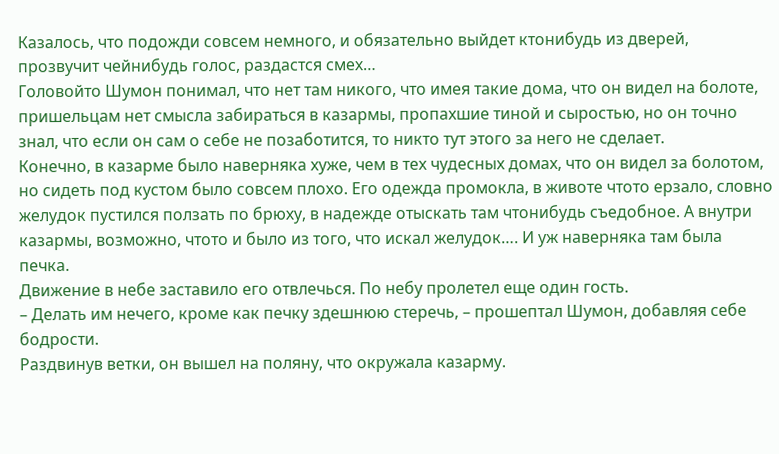Казалось, что подожди совсем немного, и обязательно выйдет ктонибудь из дверей, прозвучит чейнибудь голос, раздастся смех…
Головойто Шумон понимал, что нет там никого, что имея такие дома, что он видел на болоте, пришельцам нет смысла забираться в казармы, пропахшие тиной и сыростью, но он точно знал, что если он сам о себе не позаботится, то никто тут этого за него не сделает.
Конечно, в казарме было наверняка хуже, чем в тех чудесных домах, что он видел за болотом, но сидеть под кустом было совсем плохо. Его одежда промокла, в животе чтото ерзало, словно желудок пустился ползать по брюху, в надежде отыскать там чтонибудь съедобное. А внутри казармы, возможно, чтото и было из того, что искал желудок…. И уж наверняка там была печка.
Движение в небе заставило его отвлечься. По небу пролетел еще один гость.
– Делать им нечего, кроме как печку здешнюю стеречь, – прошептал Шумон, добавляя себе бодрости.
Раздвинув ветки, он вышел на поляну, что окружала казарму.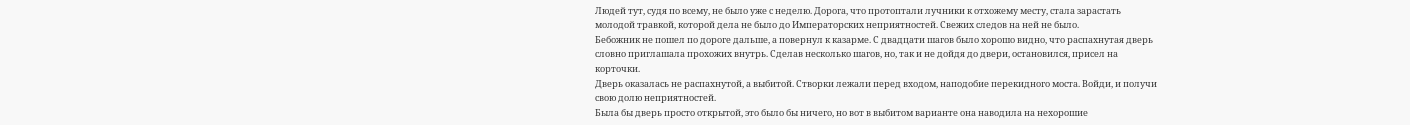Людей тут, судя по всему, не было уже с неделю. Дорога, что протоптали лучники к отхожему месту, стала зарастать молодой травкой, которой дела не было до Императорских неприятностей. Свежих следов на ней не было.
Бебожник не пошел по дороге дальше, а повернул к казарме. С двадцати шагов было хорошо видно, что распахнутая дверь словно приглашала прохожих внутрь. Сделав несколько шагов, но, так и не дойдя до двери, остановился, присел на корточки.
Дверь оказалась не распахнутой, а выбитой. Створки лежали перед входом, наподобие перекидного моста. Войди, и получи свою долю неприятностей.
Была бы дверь просто открытой, это было бы ничего, но вот в выбитом варианте она наводила на нехорошие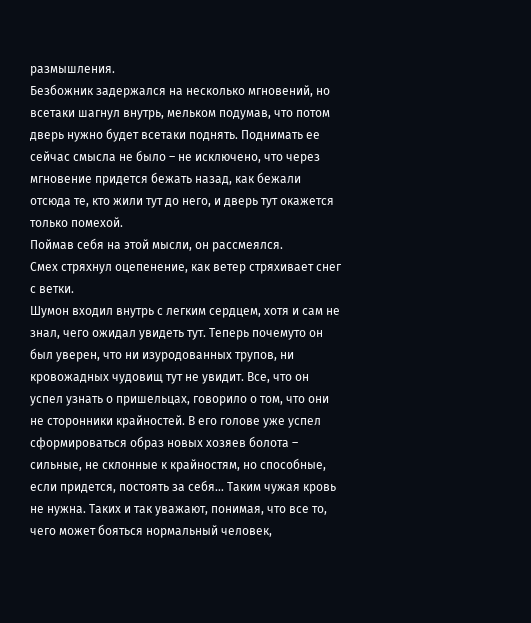размышления.
Безбожник задержался на несколько мгновений, но всетаки шагнул внутрь, мельком подумав, что потом дверь нужно будет всетаки поднять. Поднимать ее сейчас смысла не было – не исключено, что через мгновение придется бежать назад, как бежали отсюда те, кто жили тут до него, и дверь тут окажется только помехой.
Поймав себя на этой мысли, он рассмеялся.
Смех стряхнул оцепенение, как ветер стряхивает снег с ветки.
Шумон входил внутрь с легким сердцем, хотя и сам не знал, чего ожидал увидеть тут. Теперь почемуто он был уверен, что ни изуродованных трупов, ни кровожадных чудовищ тут не увидит. Все, что он успел узнать о пришельцах, говорило о том, что они не сторонники крайностей. В его голове уже успел сформироваться образ новых хозяев болота – сильные, не склонные к крайностям, но способные, если придется, постоять за себя… Таким чужая кровь не нужна. Таких и так уважают, понимая, что все то, чего может бояться нормальный человек,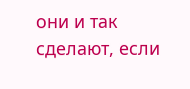они и так сделают, если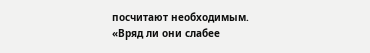посчитают необходимым.
«Вряд ли они слабее